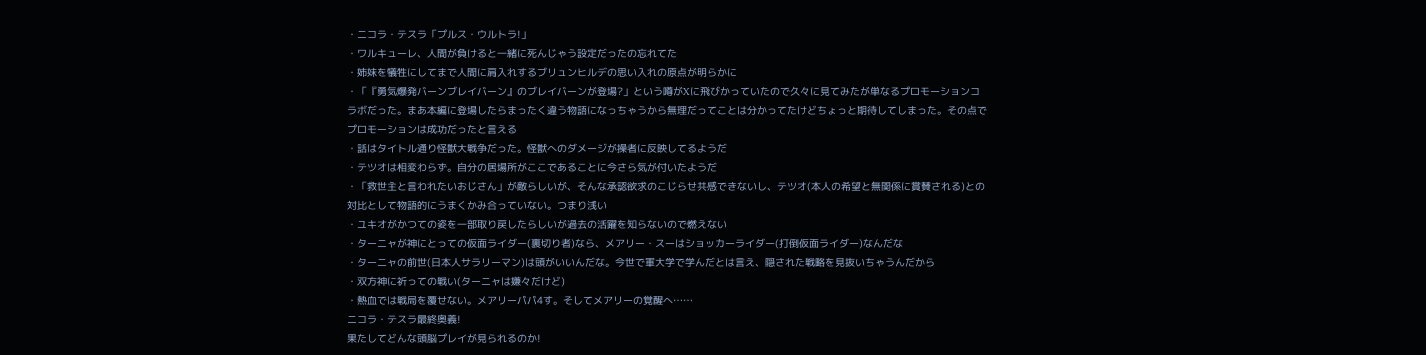・ニコラ・テスラ「プルス・ウルトラ!」
・ワルキューレ、人間が負けると一緒に死んじゃう設定だったの忘れてた
・姉妹を犠牲にしてまで人間に肩入れするブリュンヒルデの思い入れの原点が明らかに
・「『勇気爆発バーンブレイバーン』のブレイバーンが登場?」という噂がXに飛びかっていたので久々に見てみたが単なるプロモーションコラボだった。まあ本編に登場したらまったく違う物語になっちゃうから無理だってことは分かってたけどちょっと期待してしまった。その点でプロモーションは成功だったと言える
・話はタイトル通り怪獣大戦争だった。怪獣へのダメージが操者に反映してるようだ
・テツオは相変わらず。自分の居場所がここであることに今さら気が付いたようだ
・「救世主と言われたいおじさん」が敵らしいが、そんな承認欲求のこじらせ共感できないし、テツオ(本人の希望と無関係に賞賛される)との対比として物語的にうまくかみ合っていない。つまり浅い
・ユキオがかつての姿を一部取り戻したらしいが過去の活躍を知らないので燃えない
・ターニャが神にとっての仮面ライダー(裏切り者)なら、メアリー・スーはショッカーライダー(打倒仮面ライダー)なんだな
・ターニャの前世(日本人サラリーマン)は頭がいいんだな。今世で軍大学で学んだとは言え、隠された戦略を見抜いちゃうんだから
・双方神に祈っての戦い(ターニャは嫌々だけど)
・熱血では戦局を覆せない。メアリーパパ4す。そしてメアリーの覚醒へ……
ニコラ・テスラ最終奥義!
果たしてどんな頭脳プレイが見られるのか!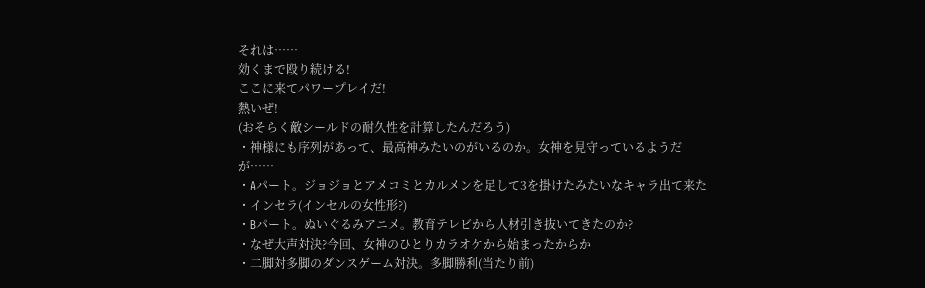それは……
効くまで殴り続ける!
ここに来てパワープレイだ!
熱いぜ!
(おそらく敵シールドの耐久性を計算したんだろう)
・神様にも序列があって、最高神みたいのがいるのか。女神を見守っているようだが……
・Aパート。ジョジョとアメコミとカルメンを足して3を掛けたみたいなキャラ出て来た
・インセラ(インセルの女性形?)
・Bパート。ぬいぐるみアニメ。教育テレビから人材引き抜いてきたのか?
・なぜ大声対決?今回、女神のひとりカラオケから始まったからか
・二脚対多脚のダンスゲーム対決。多脚勝利(当たり前)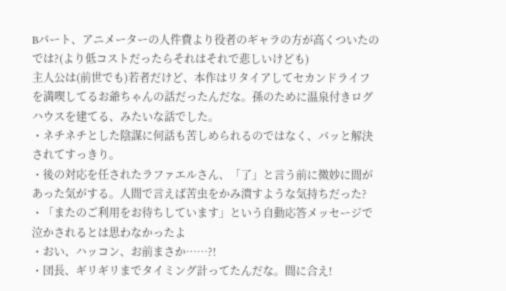Bパート、アニメーターの人件費より役者のギャラの方が高くついたのでは?(より低コストだったらそれはそれで悲しいけども)
主人公は(前世でも)若者だけど、本作はリタイアしてセカンドライフを満喫してるお爺ちゃんの話だったんだな。孫のために温泉付きログハウスを建てる、みたいな話でした。
・ネチネチとした陰謀に何話も苦しめられるのではなく、パッと解決されてすっきり。
・後の対応を任されたラファエルさん、「了」と言う前に微妙に間があった気がする。人間で言えば苦虫をかみ潰すような気持ちだった?
・「またのご利用をお待ちしています」という自動応答メッセージで泣かされるとは思わなかったよ
・おい、ハッコン、お前まさか……?!
・団長、ギリギリまでタイミング計ってたんだな。間に合え!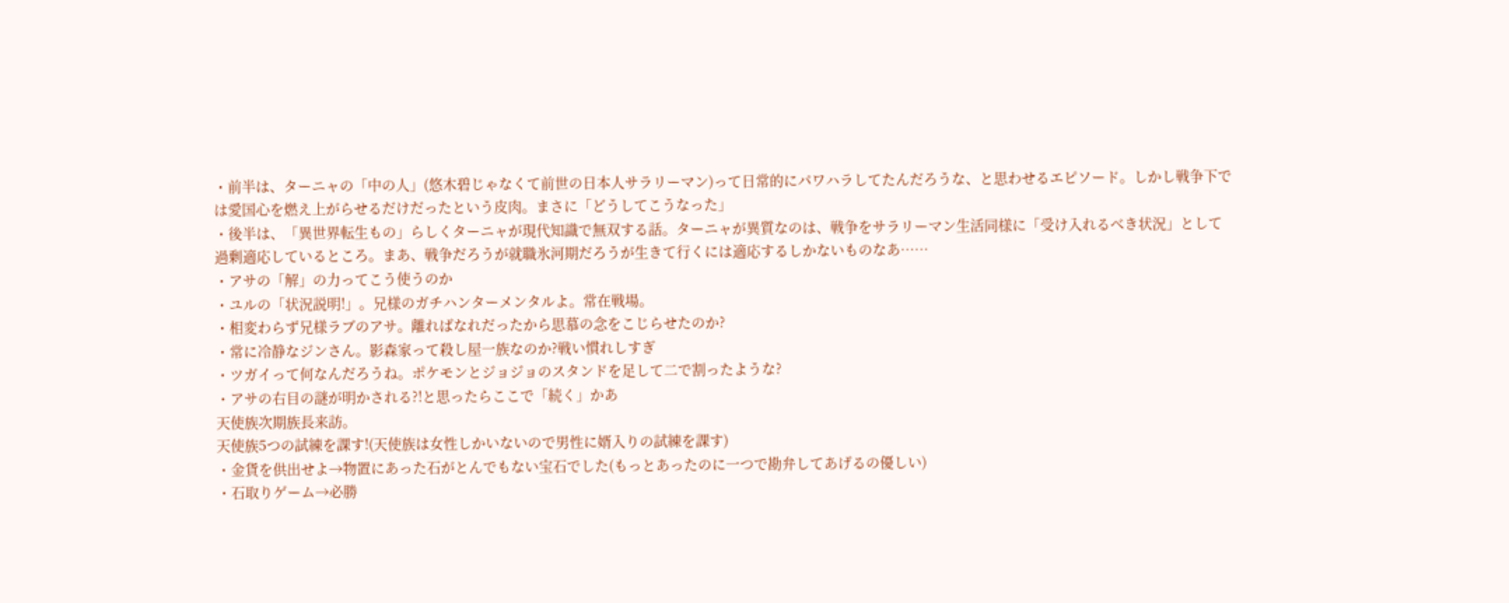・前半は、ターニャの「中の人」(悠木碧じゃなくて前世の日本人サラリーマン)って日常的にパワハラしてたんだろうな、と思わせるエピソード。しかし戦争下では愛国心を燃え上がらせるだけだったという皮肉。まさに「どうしてこうなった」
・後半は、「異世界転生もの」らしくターニャが現代知識で無双する話。ターニャが異質なのは、戦争をサラリーマン生活同様に「受け入れるべき状況」として過剰適応しているところ。まあ、戦争だろうが就職氷河期だろうが生きて行くには適応するしかないものなあ……
・アサの「解」の力ってこう使うのか
・ユルの「状況説明!」。兄様のガチハンターメンタルよ。常在戦場。
・相変わらず兄様ラブのアサ。離ればなれだったから思慕の念をこじらせたのか?
・常に冷静なジンさん。影森家って殺し屋一族なのか?戦い慣れしすぎ
・ツガイって何なんだろうね。ポケモンとジョジョのスタンドを足して二で割ったような?
・アサの右目の謎が明かされる?!と思ったらここで「続く」かあ
天使族次期族長来訪。
天使族5つの試練を課す!(天使族は女性しかいないので男性に婿入りの試練を課す)
・金貨を供出せよ→物置にあった石がとんでもない宝石でした(もっとあったのに一つで勘弁してあげるの優しい)
・石取りゲーム→必勝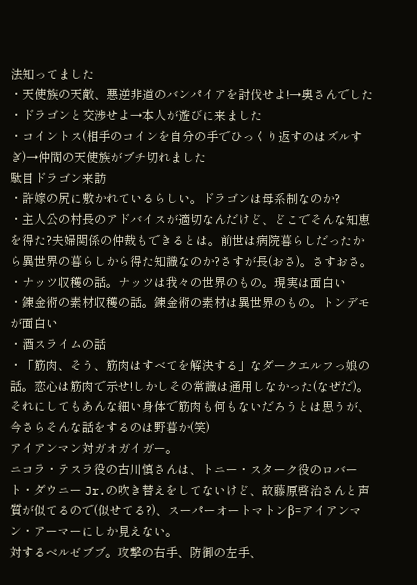法知ってました
・天使族の天敵、悪逆非道のバンパイアを討伐せよ!→奥さんでした
・ドラゴンと交渉せよ→本人が遊びに来ました
・コイントス(相手のコインを自分の手でひっくり返すのはズルすぎ)→仲間の天使族がブチ切れました
駄目ドラゴン来訪
・許嫁の尻に敷かれているらしい。ドラゴンは母系制なのか?
・主人公の村長のアドバイスが適切なんだけど、どこでそんな知恵を得た?夫婦関係の仲裁もできるとは。前世は病院暮らしだったから異世界の暮らしから得た知識なのか?さすが長(おさ)。さすおさ。
・ナッツ収穫の話。ナッツは我々の世界のもの。現実は面白い
・錬金術の素材収穫の話。錬金術の素材は異世界のもの。トンデモが面白い
・酒スライムの話
・「筋肉、そう、筋肉はすべてを解決する」なダークエルフっ娘の話。恋心は筋肉で示せ!しかしその常識は通用しなかった(なぜだ)。それにしてもあんな細い身体で筋肉も何もないだろうとは思うが、今さらそんな話をするのは野暮か(笑)
アイアンマン対ガオガイガー。
ニコラ・テスラ役の古川慎さんは、トニー・スターク役のロバート・ダウニー Jr.の吹き替えをしてないけど、故藤原啓治さんと声質が似てるので(似せてる?)、スーパーオートマトンβ=アイアンマン・アーマーにしか見えない。
対するベルゼブブ。攻撃の右手、防御の左手、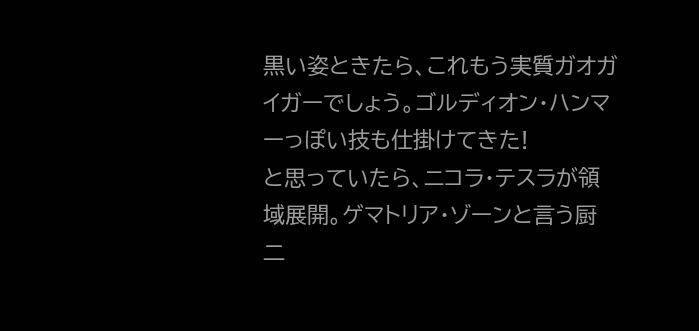黒い姿ときたら、これもう実質ガオガイガーでしょう。ゴルディオン・ハンマーっぽい技も仕掛けてきた!
と思っていたら、ニコラ・テスラが領域展開。ゲマトリア・ゾーンと言う厨二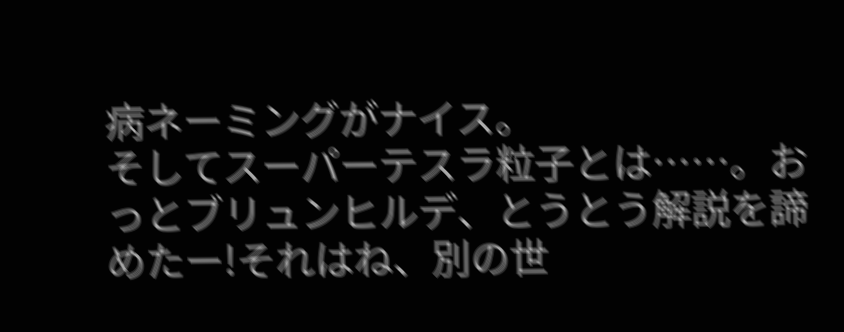病ネーミングがナイス。
そしてスーパーテスラ粒子とは……。おっとブリュンヒルデ、とうとう解説を諦めたー!それはね、別の世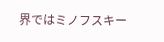界ではミノフスキー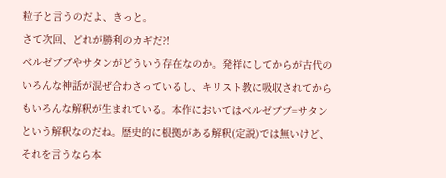粒子と言うのだよ、きっと。
さて次回、どれが勝利のカギだ?!
ベルゼブブやサタンがどういう存在なのか。発祥にしてからが古代のいろんな神話が混ぜ合わさっているし、キリスト教に吸収されてからもいろんな解釈が生まれている。本作においてはベルゼブブ=サタンという解釈なのだね。歴史的に根拠がある解釈(定説)では無いけど、それを言うなら本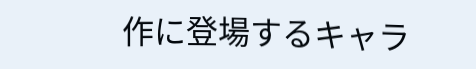作に登場するキャラ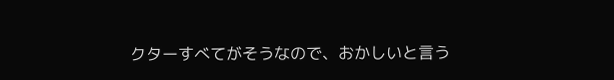クターすべてがそうなので、おかしいと言う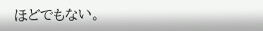ほどでもない。